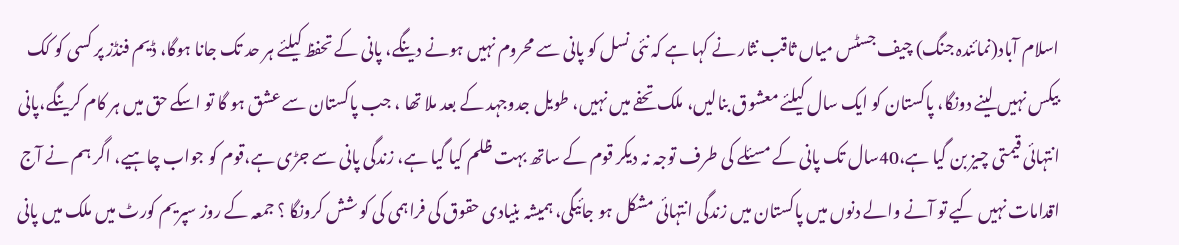اسلام آباد(نمائندہ جنگ) چیف جسٹس میاں ثاقب نثار نے کہا ہے کہ نئی نسل کو پانی سے محروم نہیں ہونے دینگے، پانی کے تحفظ کیلئے ہر حد تک جانا ہوگا، ڈیم فنڈز پر کسی کو کک بیکس نہیں لینے دونگا، پاکستان کو ایک سال کیلئے معشوق بنالیں، ملک تحفے میں نہیں، طویل جدوجہد کے بعد ملا تھا ، جب پاکستان سے عشق ہو گا تو اسکے حق میں ہر کام کرینگے،پانی انتہائی قیمتی چیز بن گیا ہے،40سال تک پانی کے مسئلے کی طرف توجہ نہ دیکر قوم کے ساتھ بہت ظلم کیا گیا ہے، زندگی پانی سے جڑی ہے،قوم کو جواب چاہیے، اگر ہم نے آج اقدامات نہیں کیے تو آنے والے دنوں میں پاکستان میں زندگی انتہائی مشکل ہو جائیگی، ہمیشہ بنیادی حقوق کی فراہمی کی کو شش کرونگا ؟ جمعہ کے روز سپریم کورٹ میں ملک میں پانی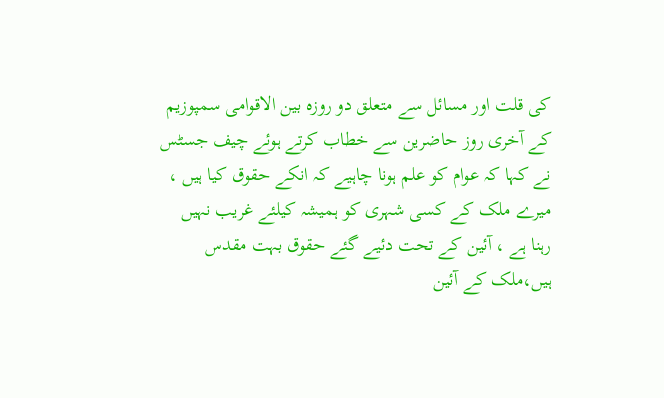کی قلت اور مسائل سے متعلق دو روزہ بین الاقوامی سمپوزیم کے آخری روز حاضرین سے خطاب کرتے ہوئے چیف جسٹس نے کہا کہ عوام کو علم ہونا چاہیے کہ انکے حقوق کیا ہیں ، میرے ملک کے کسی شہری کو ہمیشہ کیلئے غریب نہیں رہنا ہے ، آئین کے تحت دئیے گئے حقوق بہت مقدس ہیں،ملک کے آئین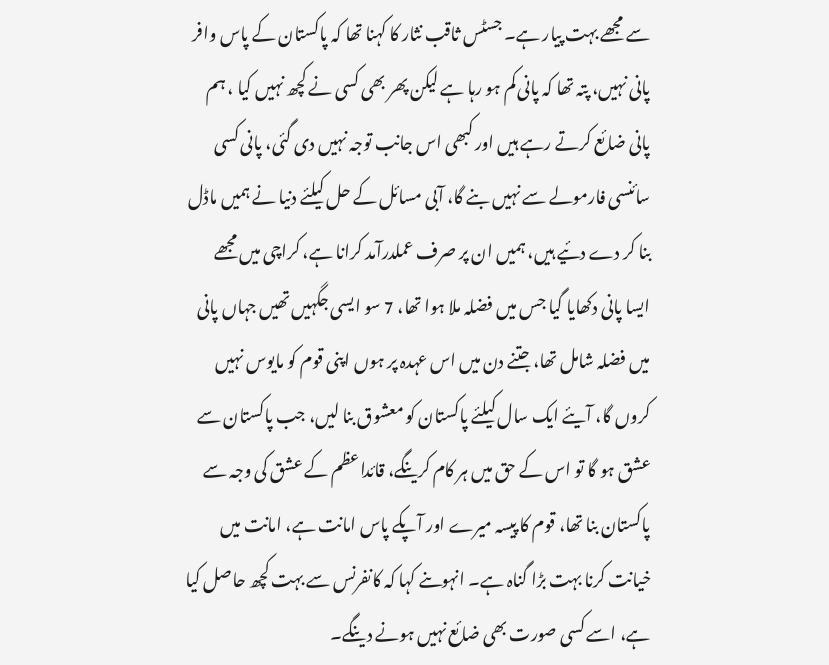سے مجھے بہت پیار ہے۔ جسٹس ثاقب نثار کا کہنا تھا کہ پاکستان کے پاس وافر پانی نہیں، پتہ تھا کہ پانی کم ہو رہا ہے لیکن پھر بھی کسی نے کچھ نہیں کیا ، ہم پانی ضائع کرتے رہے ہیں اور کبھی اس جانب توجہ نہیں دی گئی، پانی کسی سائنسی فارمولے سے نہیں بنے گا، آبی مسائل کے حل کیلئے دنیا نے ہمیں ماڈل بنا کر دے دئیے ہیں، ہمیں ان پر صرف عملدرآمد کرانا ہے، کراچی میں مجھے ایسا پانی دکھایا گیا جس میں فضلہ ملا ہوا تھا، 7 سو ایسی جگہیں تھیں جہاں پانی میں فضلہ شامل تھا، جتنے دن میں اس عہدہ پر ہوں اپنی قوم کو مایوس نہیں کروں گا، آیئے ایک سال کیلئے پاکستان کو معشوق بنا لیں، جب پاکستان سے عشق ہو گا تو اس کے حق میں ہر کام کرینگے، قائداعظم کے عشق کی وجہ سے پاکستان بنا تھا، قوم کا پیسہ میرے اور آپکے پاس امانت ہے، امانت میں خیانت کرنا بہت بڑا گناہ ہے۔ انہوںنے کہا کہ کانفرنس سے بہت کچھ حاصل کیا ہے، اسے کسی صورت بھی ضائع نہیں ہونے دینگے۔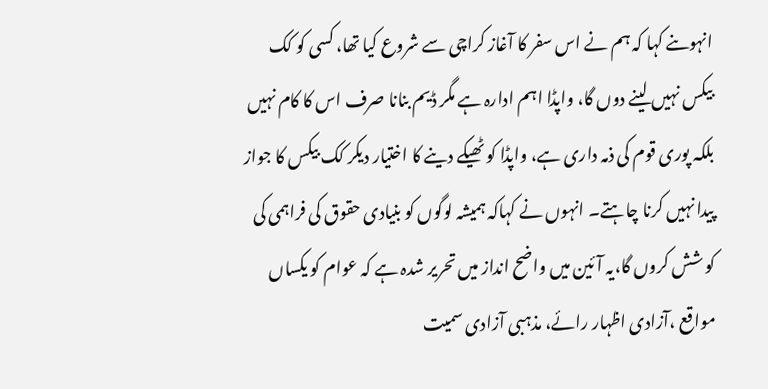انہوںنے کہا کہ ہم نے اس سفر کا آغاز کراچی سے شروع کیا تھا، کسی کو کک بیکس نہیں لینے دوں گا، واپڈا اہم ادارہ ہے مگر ڈیم بنانا صرف اس کا کام نہیں بلکہ پوری قوم کی ذمہ داری ہے، واپڈا کو ٹھیکے دینے کا اختیار دیکر کک بیکس کا جواز پیدا نہیں کرنا چاہتے۔ انہوں نے کہاکہ ہمیشہ لوگوں کو بنیادی حقوق کی فراہمی کی کو شش کروں گا،یہ آئین میں واضح انداز میں تحریر شدہ ہے کہ عوام کو یکساں مواقع ،آزادی اظہار رائے، مذہبی آزادی سمیت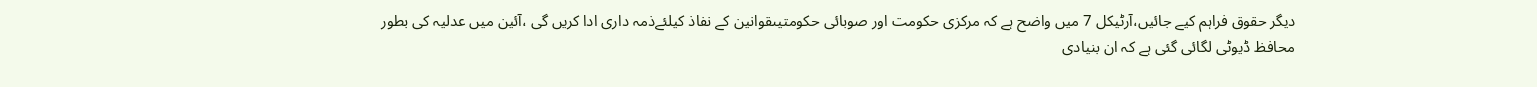دیگر حقوق فراہم کیے جائیں،آرٹیکل 7 میں واضح ہے کہ مرکزی حکومت اور صوبائی حکومتیںقوانین کے نفاذ کیلئےذمہ داری ادا کریں گی ،آئین میں عدلیہ کی بطور محافظ ڈیوٹی لگائی گئی ہے کہ ان بنیادی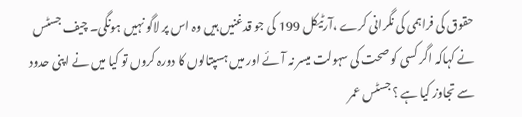حقوق کی فراہمی کی نگرانی کرے ،آرٹیکل 199 کی جو قدغنیں ہیں وہ اس پر لاگو نہیں ہونگی۔ چیف جسٹس نے کہاکہ اگر کسی کو صحت کی سہولت میسر نہ آئے اور میں ہسپتالوں کا دورہ کروں تو کیا میں نے اپنی حدود سے تجاوز کیا ہے ؟ جسٹس عمر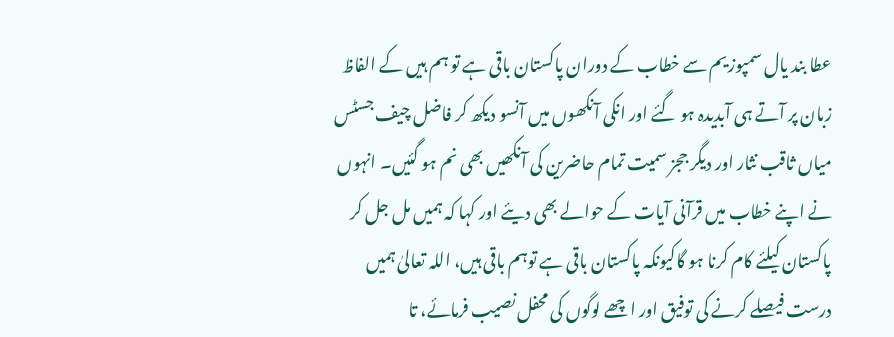عطا بند یال سمپوزیم سے خطاب کے دوران پاکستان باقی ہے تو ہم ہیں کے الفاظ زبان پر آتے ہی آبدیدہ ہو گئے اور انکی آنکھوں میں آنسو دیکھ کر فاضل چیف جسٹس میاں ثاقب نثار اور دیگر ججز سمیت تمام حاضرین کی آنکھیں بھی نم ہو گئیں۔ انہوں نے اپنے خطاب میں قرآنی آیات کے حوالے بھی دیئے اور کہا کہ ہمیں مل جل کر پاکستان کیلئے کام کرنا ہو گاکیونکہ پاکستان باقی ہے توہم باقی ہیں، اللہ تعالیٰ ہمیں درست فیصلے کرنے کی توفیق اور اچھے لوگوں کی محفل نصیب فرمائے، تا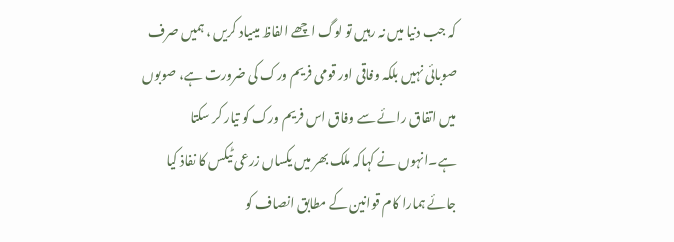کہ جب دنیا میں نہ رہیں تو لوگ اچھے الفاظ میںیاد کریں ، ہمیں صرف صوبائی نہیں بلکہ وفاقی اور قومی فریم ورک کی ضرورت ہے، صوبوں میں اتفاق رائے سے وفاق اس فریم ورک کو تیار کر سکتا ہے۔انہوں نے کہاکہ ملک بھر میں یکساں زرعی ٹیکس کا نفاذ کیا جائے ہمارا کام قوانین کے مطابق انصاف کو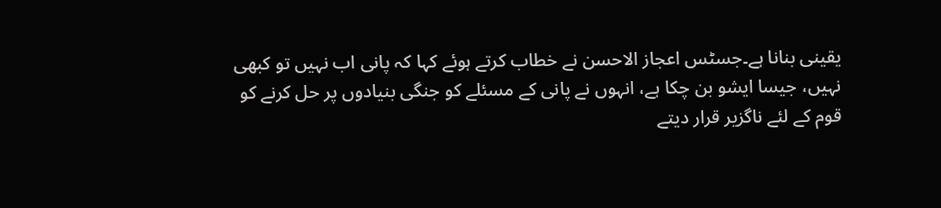یقینی بنانا ہے۔جسٹس اعجاز الاحسن نے خطاب کرتے ہوئے کہا کہ پانی اب نہیں تو کبھی نہیں، جیسا ایشو بن چکا ہے، انہوں نے پانی کے مسئلے کو جنگی بنیادوں پر حل کرنے کو قوم کے لئے ناگزیر قرار دیتے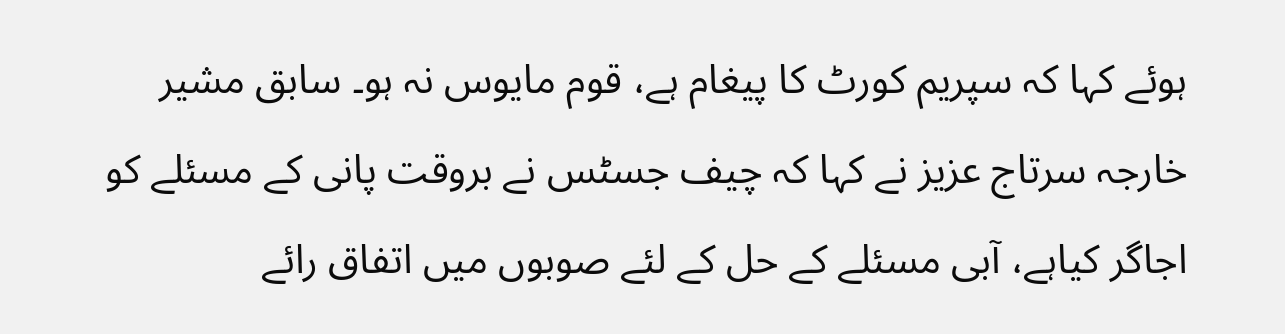ہوئے کہا کہ سپریم کورٹ کا پیغام ہے، قوم مایوس نہ ہو۔ سابق مشیر خارجہ سرتاج عزیز نے کہا کہ چیف جسٹس نے بروقت پانی کے مسئلے کو اجاگر کیاہے، آبی مسئلے کے حل کے لئے صوبوں میں اتفاق رائے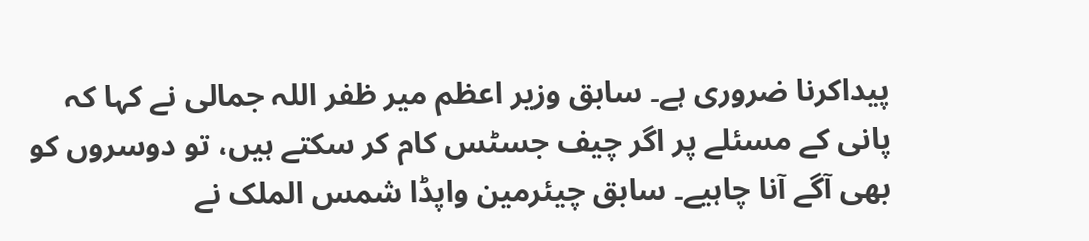پیداکرنا ضروری ہے۔ سابق وزیر اعظم میر ظفر اللہ جمالی نے کہا کہ پانی کے مسئلے پر اگر چیف جسٹس کام کر سکتے ہیں، تو دوسروں کو بھی آگے آنا چاہیے۔ سابق چیئرمین واپڈا شمس الملک نے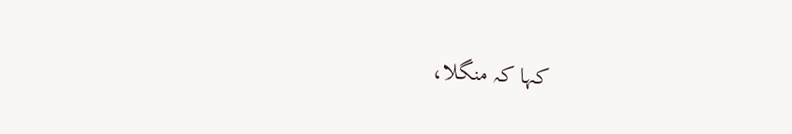کہا کہ منگلا،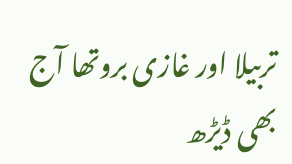تربیلا اور غازی بروتھا آج بھی ڈیڑھ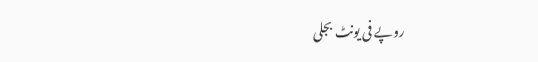روپے فی یونٹ بجلی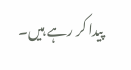پیدا کر رہے ہیں۔